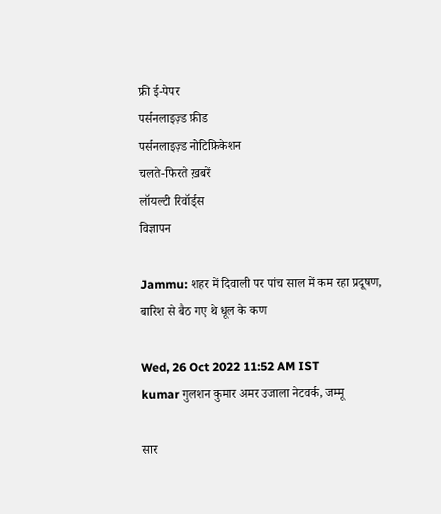फ्री ई-पेपर
पर्सनलाइज़्ड फ़ीड
पर्सनलाइज़्ड नोटिफ़िकेशन
चलते-फिरते ख़बरें
लॉयल्टी रिवॉर्ड्स
विज्ञापन

Jammu: शहर में दिवाली पर पांच साल में कम रहा प्रदूषण, बारिश से बैठ गए थे धूल के कण

Wed, 26 Oct 2022 11:52 AM IST
kumar गुलशन कुमार अमर उजाला नेटवर्क, जम्मू

सार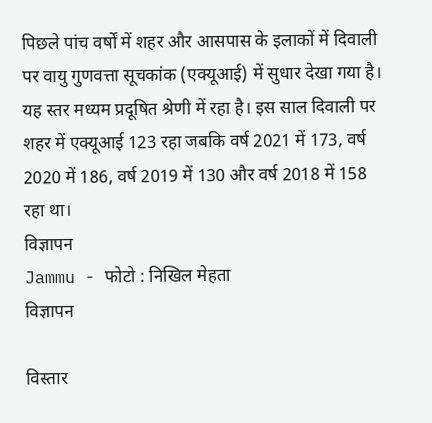पिछले पांच वर्षों में शहर और आसपास के इलाकों में दिवाली पर वायु गुणवत्ता सूचकांक (एक्यूआई) में सुधार देखा गया है। यह स्तर मध्यम प्रदूषित श्रेणी में रहा है। इस साल दिवाली पर शहर में एक्यूआई 123 रहा जबकि वर्ष 2021 में 173, वर्ष 2020 में 186, वर्ष 2019 में 130 और वर्ष 2018 में 158 रहा था।
विज्ञापन
Jammu - फोटो : निखिल मेहता
विज्ञापन

विस्तार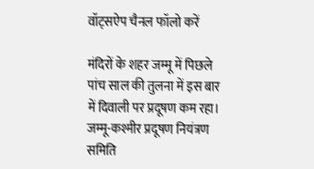वॉट्सऐप चैनल फॉलो करें

मंदिरों के शहर जम्मू में पिछले पांच साल की तुलना में इस बार में दिवाली पर प्रदूषण कम रहा। जम्मू-कश्मीर प्रदूषण नियंत्रण समिति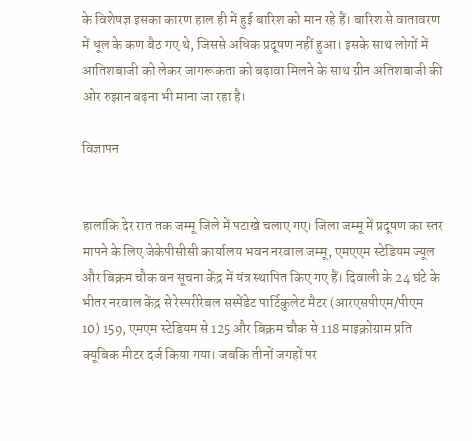के विशेषज्ञ इसका कारण हाल ही में हुई बारिश को मान रहे हैं। बारिश से वातावरण में धूल के कण बैठ गए थे, जिससे अधिक प्रदूषण नहीं हुआ। इसके साथ लोगों में आतिशबाजी को लेकर जागरूकता को बढ़ावा मिलने के साथ ग्रीन अतिशबाजी की ओर रुझान बढ़ना भी माना जा रहा है।

विज्ञापन


हालांकि देर रात तक जम्मू जिले में पटाखे चलाए गए। जिला जम्मू में प्रदूषण का स्तर मापने के लिए जेकेपीसीसी कार्यालय भवन नरवाल जम्मू, एमएएम स्टेडियम ज्यूल और बिक्रम चौक वन सूचना केंद्र में यंत्र स्थापित किए गए हैं। दिवाली के 24 घंटे के भीतर नरवाल केंद्र से रेस्परीरेबल सस्पेंडेट पार्टिकुलेट मैटर (आरएसपीएम/पीएम 10) 159, एमएम स्टेडियम से 125 और बिक्रम चौक से 118 माइक्रोग्राम प्रति क्यूबिक मीटर दर्ज किया गया। जबकि तीनों जगहों पर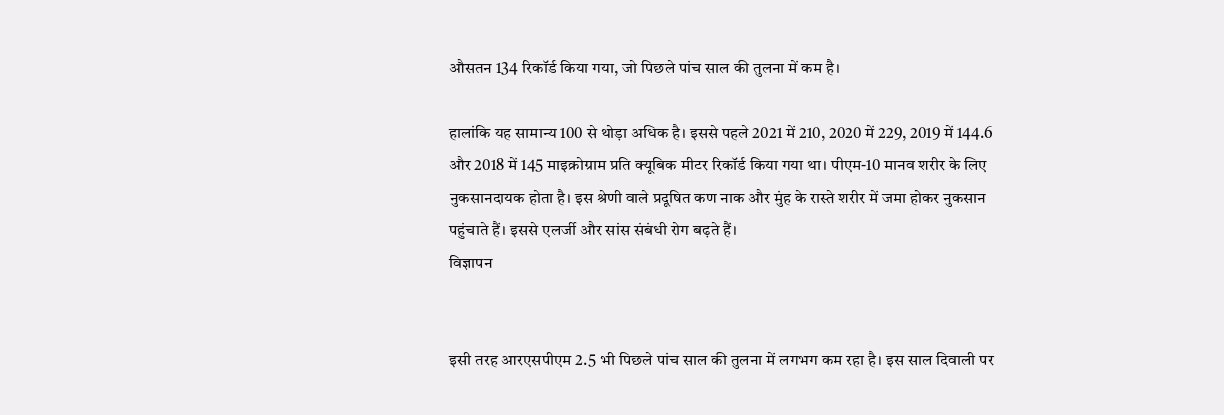औसतन 134 रिकॉर्ड किया गया, जो पिछले पांच साल की तुलना में कम है।

हालांकि यह सामान्य 100 से थोड़ा अधिक है। इससे पहले 2021 में 210, 2020 में 229, 2019 में 144.6 और 2018 में 145 माइक्रोग्राम प्रति क्यूबिक मीटर रिकॉर्ड किया गया था। पीएम-10 मानव शरीर के लिए नुकसानदायक होता है। इस श्रेणी वाले प्रदूषित कण नाक और मुंह के रास्ते शरीर में जमा होकर नुकसान पहुंचाते हैं। इससे एलर्जी और सांस संबंधी रोग बढ़ते हैं।
विज्ञापन


इसी तरह आरएसपीएम 2.5 भी पिछले पांच साल की तुलना में लगभग कम रहा है। इस साल दिवाली पर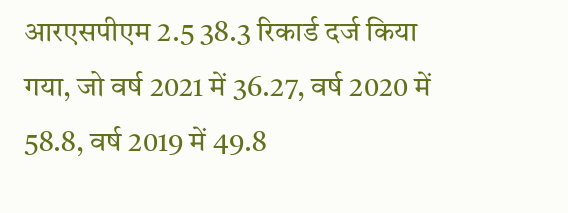आरएसपीएम 2.5 38.3 रिकार्ड दर्ज किया गया, जो वर्ष 2021 में 36.27, वर्ष 2020 में 58.8, वर्ष 2019 में 49.8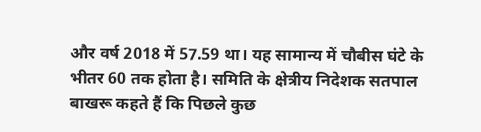और वर्ष 2018 में 57.59 था। यह सामान्य में चौबीस घंटे के भीतर 60 तक होता है। समिति के क्षेत्रीय निदेशक सतपाल बाखरू कहते हैं कि पिछले कुछ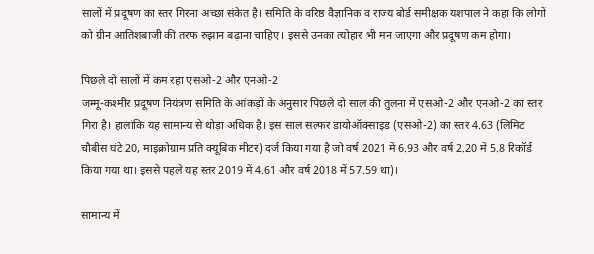सालों में प्रदूषण का स्तर गिरना अच्छा संकेत है। समिति के वरिष्ठ वैज्ञानिक व राज्य बोर्ड समीक्षक यशपाल ने कहा कि लोगों को ग्रीन आतिशबाजी की तरफ रुझान बढ़ाना चाहिए। इससे उनका त्योहार भी मन जाएगा और प्रदूषण कम होगा।

पिछले दो सालों में कम रहा एसओ-2 और एनओ-2
जम्मू-कश्मीर प्रदूषण नियंत्रण समिति के आंकड़ों के अनुसार पिछले दो साल की तुलना में एसओ-2 और एनओ-2 का स्तर गिरा है। हालांकि यह सामान्य से थोड़ा अधिक है। इस साल सल्फर डायोऑक्साइड (एसओ-2) का स्तर 4.63 (लिमिट चौबीस घंटे 20, माइक्रोग्राम प्रति क्यूबिक मीटर) दर्ज किया गया है जो वर्ष 2021 में 6.93 और वर्ष 2.20 में 5.8 रिकॉर्ड किया गया था। इससे पहले यह स्तर 2019 में 4.61 और वर्ष 2018 में 57.59 था)।

सामान्य में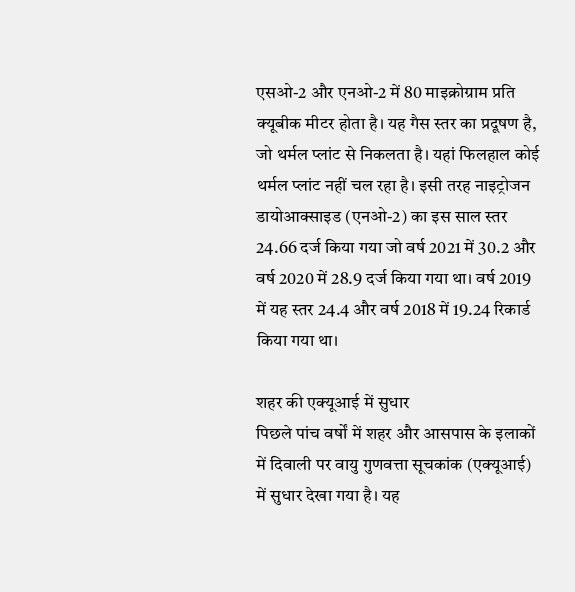एसओ-2 और एनओ-2 में 80 माइक्रोग्राम प्रति क्यूबीक मीटर होता है। यह गैस स्तर का प्रदूषण है, जो थर्मल प्लांट से निकलता है। यहां फिलहाल कोई थर्मल प्लांट नहीं चल रहा है। इसी तरह नाइट्रोजन डायोआक्साइड (एनओ-2) का इस साल स्तर 24.66 दर्ज किया गया जो वर्ष 2021 में 30.2 और वर्ष 2020 में 28.9 दर्ज किया गया था। वर्ष 2019 में यह स्तर 24.4 और वर्ष 2018 में 19.24 रिकार्ड किया गया था।

शहर की एक्यूआई में सुधार
पिछले पांच वर्षों में शहर और आसपास के इलाकों में दिवाली पर वायु गुणवत्ता सूचकांक (एक्यूआई) में सुधार देखा गया है। यह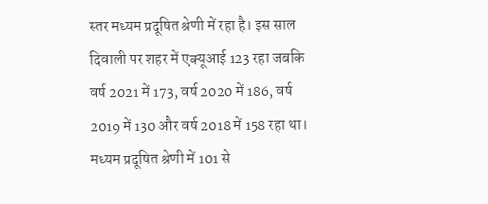स्तर मध्यम प्रदूषित श्रेणी में रहा है। इस साल दिवाली पर शहर में एक्यूआई 123 रहा जबकि वर्ष 2021 में 173, वर्ष 2020 में 186, वर्ष 2019 में 130 और वर्ष 2018 में 158 रहा था। मध्यम प्रदूषित श्रेणी में 101 से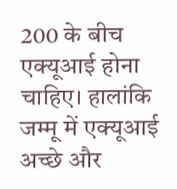200 के बीच एक्यूआई होना चाहिए। हालांकि जम्मू में एक्यूआई अच्छे और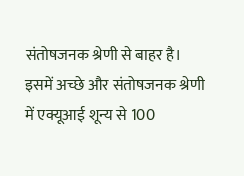संतोषजनक श्रेणी से बाहर है। इसमें अच्छे और संतोषजनक श्रेणी में एक्यूआई शून्य से 100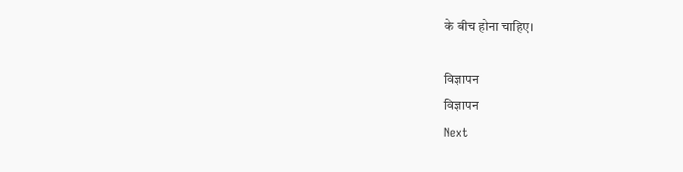के बीच होना चाहिए।

विज्ञापन
विज्ञापन
Next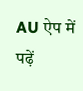AU ऐप में पढ़ें